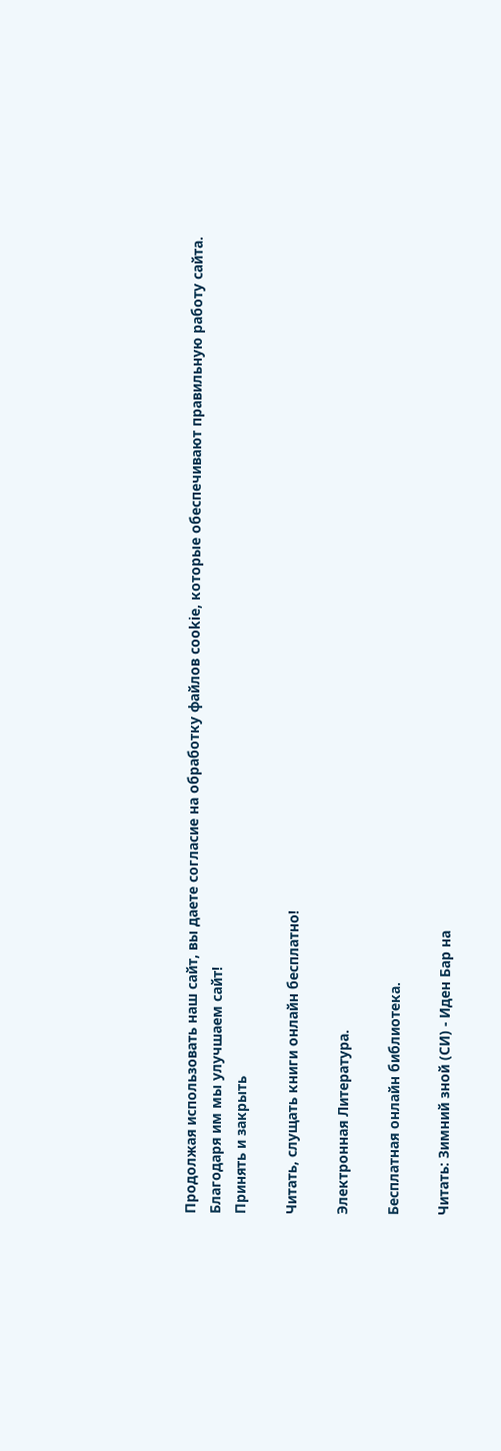Продолжая использовать наш сайт, вы даете согласие на обработку файлов cookie, которые обеспечивают правильную работу сайта. Благодаря им мы улучшаем сайт!
Принять и закрыть

Читать, слущать книги онлайн бесплатно!

Электронная Литература.

Бесплатная онлайн библиотека.

Читать: Зимний зной (СИ) - Иден Бар на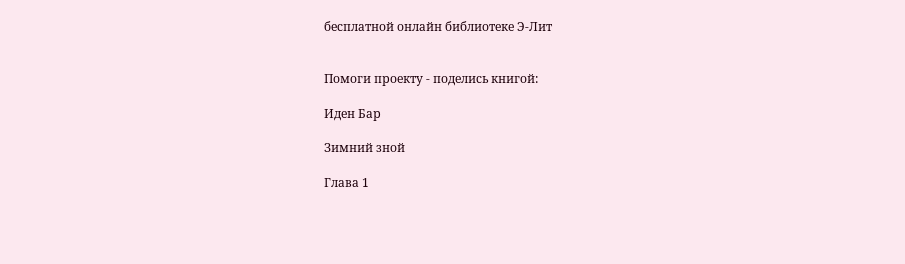бесплатной онлайн библиотеке Э-Лит


Помоги проекту - поделись книгой:

Иден Бар

Зимний зной

Глава 1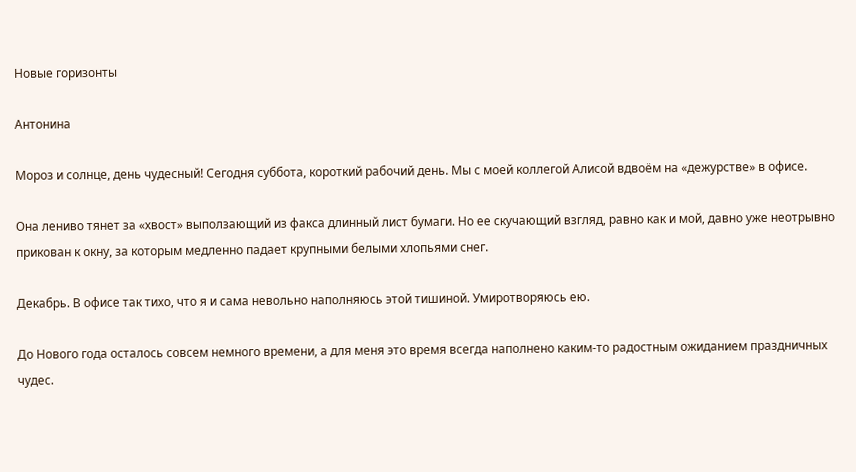Новые горизонты

Антонина

Мороз и солнце, день чудесный! Сегодня суббота, короткий рабочий день. Мы с моей коллегой Алисой вдвоём на «дежурстве» в офисе.

Она лениво тянет за «хвост» выползающий из факса длинный лист бумаги. Но ее скучающий взгляд, равно как и мой, давно уже неотрывно прикован к окну, за которым медленно падает крупными белыми хлопьями снег.

Декабрь. В офисе так тихо, что я и сама невольно наполняюсь этой тишиной. Умиротворяюсь ею.

До Нового года осталось совсем немного времени, а для меня это время всегда наполнено каким-то радостным ожиданием праздничных чудес.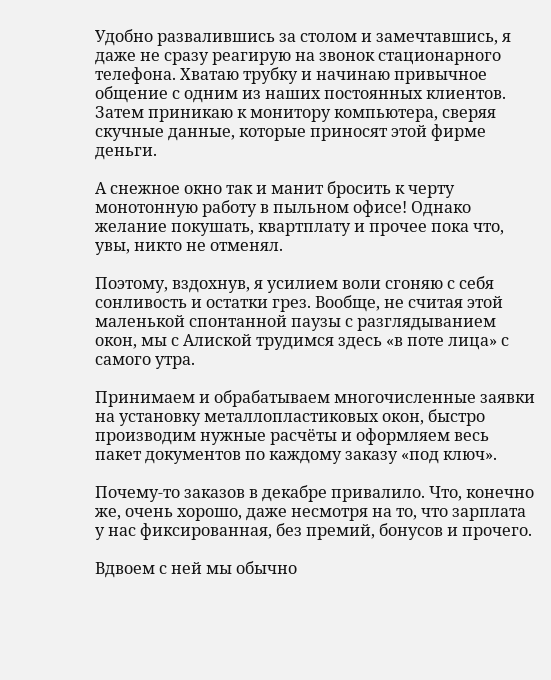Удобно развалившись за столом и замечтавшись, я даже не сразу реагирую на звонок стационарного телефона. Хватаю трубку и начинаю привычное общение с одним из наших постоянных клиентов. Затем приникаю к монитору компьютера, сверяя скучные данные, которые приносят этой фирме деньги.

А снежное окно так и манит бросить к черту монотонную работу в пыльном офисе! Однако желание покушать, квартплату и прочее пока что, увы, никто не отменял.

Поэтому, вздохнув, я усилием воли сгоняю с себя сонливость и остатки грез. Вообще, не считая этой маленькой спонтанной паузы с разглядыванием окон, мы с Алиской трудимся здесь «в поте лица» с самого утра.

Принимаем и обрабатываем многочисленные заявки на установку металлопластиковых окон, быстро производим нужные расчёты и оформляем весь пакет документов по каждому заказу «под ключ».

Почему-то заказов в декабре привалило. Что, конечно же, очень хорошо, даже несмотря на то, что зарплата у нас фиксированная, без премий, бонусов и прочего.

Вдвоем с ней мы обычно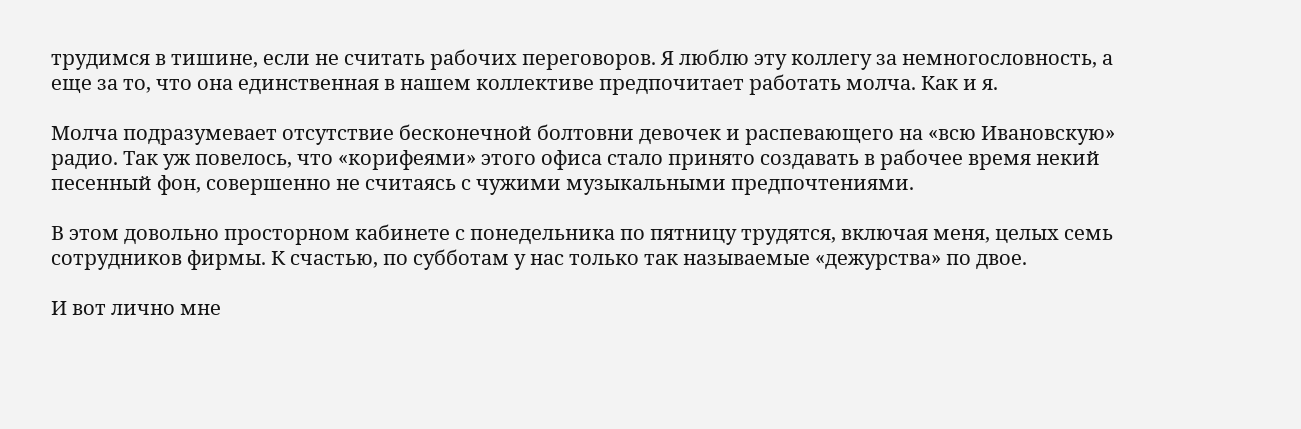трудимся в тишине, если не считать рабочих переговоров. Я люблю эту коллегу за немногословность, а еще за то, что она единственная в нашем коллективе предпочитает работать молча. Как и я.

Молча подразумевает отсутствие бесконечной болтовни девочек и распевающего на «всю Ивановскую» радио. Так уж повелось, что «корифеями» этого офиса стало принято создавать в рабочее время некий песенный фон, совершенно не считаясь с чужими музыкальными предпочтениями.

В этом довольно просторном кабинете с понедельника по пятницу трудятся, включая меня, целых семь сотрудников фирмы. К счастью, по субботам у нас только так называемые «дежурства» по двое.

И вот лично мне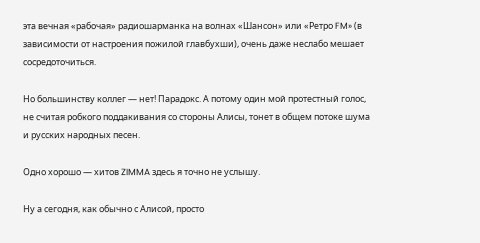эта вечная «рабочая» радиошарманка на волнах «Шансон» или «Ретро FM» (в зависимости от настроения пожилой главбухши), очень даже неслабо мешает сосредоточиться.

Но большинству коллег — нет! Парадокс. А потому один мой протестный голос, не считая робкого поддакивания со стороны Алисы, тонет в общем потоке шума и русских народных песен.

Одно хорошо — хитов ZIMMA здесь я точно не услышу.

Ну а сегодня, как обычно с Алисой, просто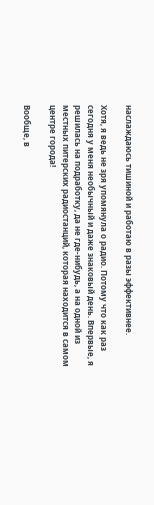наслаждаюсь тишиной и работаю в разы эффективнее.

Хотя, я ведь не зря упомянула о радио. Потому что как раз сегодня у меня необычный и даже знаковый день. Впервые, я решилась на подработку, да не где-нибудь, а на одной из местных питерских радиостанций, которая находится в самом центре города!

Вообще, в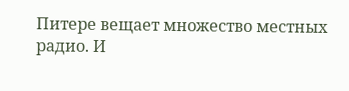Питере вещает множество местных радио. И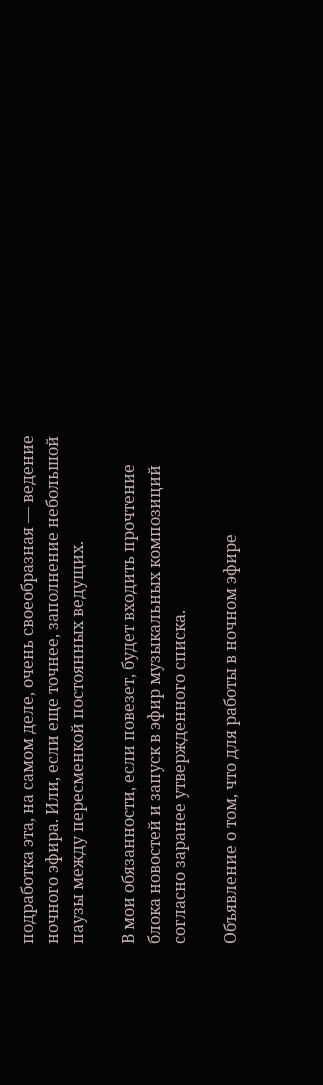подработка эта, на самом деле, очень своеобразная — ведение ночного эфира. Или, если еще точнее, заполнение небольшой паузы между пересменкой постоянных ведущих.

В мои обязанности, если повезет, будет входить прочтение блока новостей и запуск в эфир музыкальных композиций согласно заранее утвержденного списка.

Объявление о том, что для работы в ночном эфире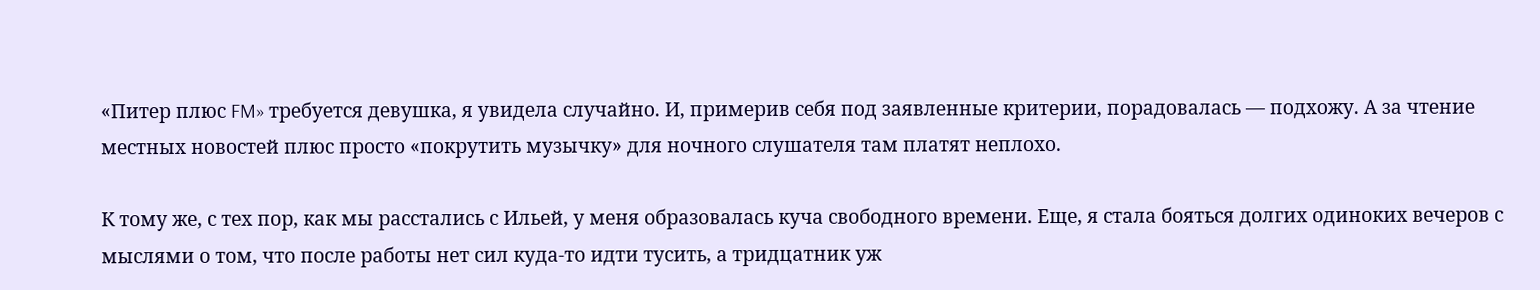«Питер плюс FM» требуется девушка, я увидела случайно. И, примерив себя под заявленные критерии, порадовалась — подхожу. А за чтение местных новостей плюс просто «покрутить музычку» для ночного слушателя там платят неплохо.

К тому же, с тех пор, как мы расстались с Ильей, у меня образовалась куча свободного времени. Еще, я стала бояться долгих одиноких вечеров с мыслями о том, что после работы нет сил куда-то идти тусить, а тридцатник уж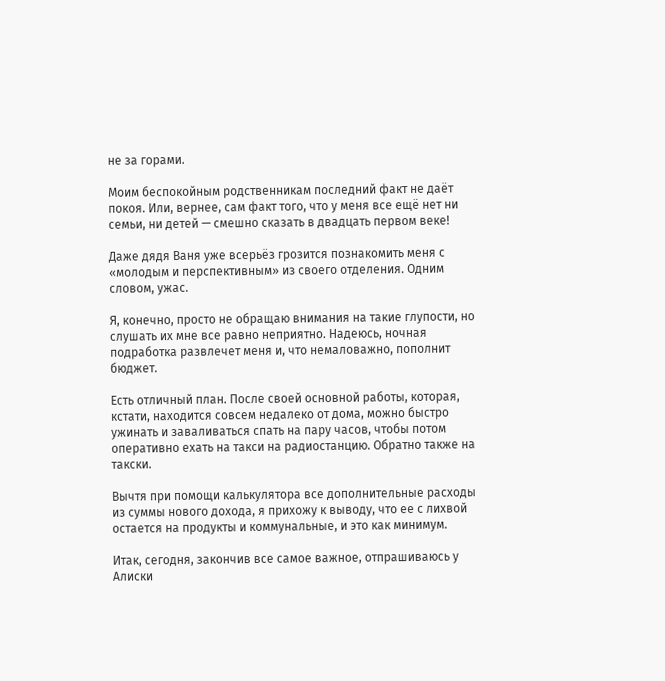не за горами.

Моим беспокойным родственникам последний факт не даёт покоя. Или, вернее, сам факт того, что у меня все ещё нет ни семьи, ни детей — смешно сказать в двадцать первом веке!

Даже дядя Ваня уже всерьёз грозится познакомить меня с «молодым и перспективным» из своего отделения. Одним словом, ужас.

Я, конечно, просто не обращаю внимания на такие глупости, но слушать их мне все равно неприятно. Надеюсь, ночная подработка развлечет меня и, что немаловажно, пополнит бюджет.

Есть отличный план. После своей основной работы, которая, кстати, находится совсем недалеко от дома, можно быстро ужинать и заваливаться спать на пару часов, чтобы потом оперативно ехать на такси на радиостанцию. Обратно также на такски.

Вычтя при помощи калькулятора все дополнительные расходы из суммы нового дохода, я прихожу к выводу, что ее с лихвой остается на продукты и коммунальные, и это как минимум.

Итак, сегодня, закончив все самое важное, отпрашиваюсь у Алиски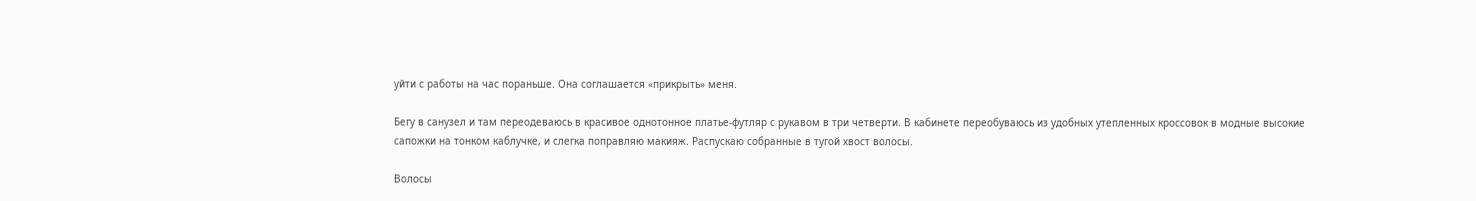уйти с работы на час пораньше. Она соглашается «прикрыть» меня.

Бегу в санузел и там переодеваюсь в красивое однотонное платье-футляр с рукавом в три четверти. В кабинете переобуваюсь из удобных утепленных кроссовок в модные высокие сапожки на тонком каблучке, и слегка поправляю макияж. Распускаю собранные в тугой хвост волосы.

Волосы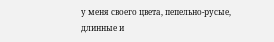у меня своего цвета, пепельно-русые, длинные и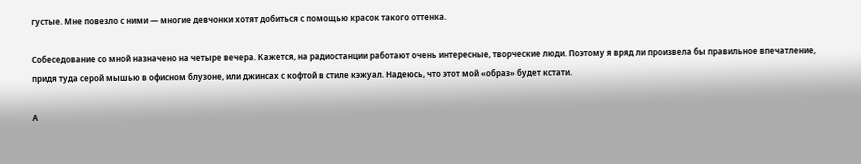густые. Мне повезло с ними — многие девчонки хотят добиться с помощью красок такого оттенка.

Собеседование со мной назначено на четыре вечера. Кажется, на радиостанции работают очень интересные, творческие люди. Поэтому я вряд ли произвела бы правильное впечатление, придя туда серой мышью в офисном блузоне, или джинсах с кофтой в стиле кэжуал. Надеюсь, что этот мой «образ» будет кстати.

А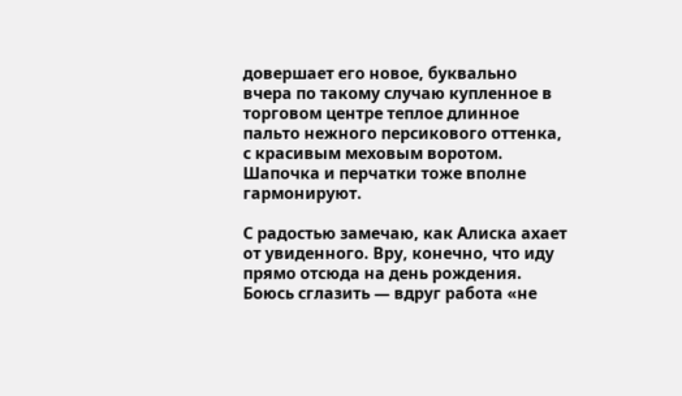довершает его новое, буквально вчера по такому случаю купленное в торговом центре теплое длинное пальто нежного персикового оттенка, с красивым меховым воротом. Шапочка и перчатки тоже вполне гармонируют.

С радостью замечаю, как Алиска ахает от увиденного. Вру, конечно, что иду прямо отсюда на день рождения. Боюсь сглазить — вдруг работа «не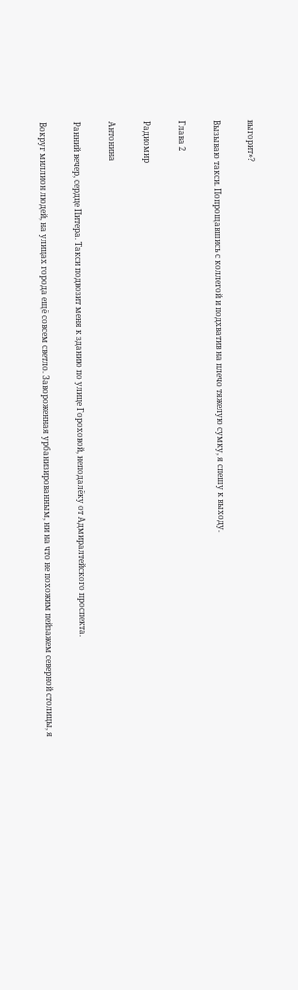выгорит»?

Вызываю такси. Попрощавшись с коллегой и подхватив на плечо тяжелую сумку, я спешу к выходу.

Глава 2

Радиомир

Антонина

Ранний вечер, сердце Питера. Такси подвозит меня к зданию по улице Гороховой, неподалёку от Адмиралтейского проспекта.

Вокруг миллион людей, на улицах города ещё совсем светло. Завороженная урбанизированным, ни на что не похожим пейзажем северной столицы, я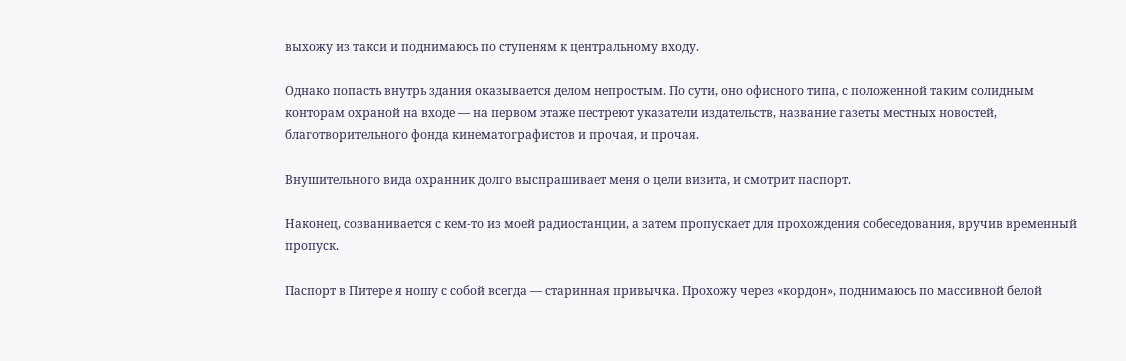выхожу из такси и поднимаюсь по ступеням к центральному входу.

Однако попасть внутрь здания оказывается делом непростым. По сути, оно офисного типа, с положенной таким солидным конторам охраной на входе — на первом этаже пестреют указатели издательств, название газеты местных новостей, благотворительного фонда кинематографистов и прочая, и прочая.

Внушительного вида охранник долго выспрашивает меня о цели визита, и смотрит паспорт.

Наконец, созванивается с кем-то из моей радиостанции, а затем пропускает для прохождения собеседования, вручив временный пропуск.

Паспорт в Питере я ношу с собой всегда — старинная привычка. Прохожу через «кордон», поднимаюсь по массивной белой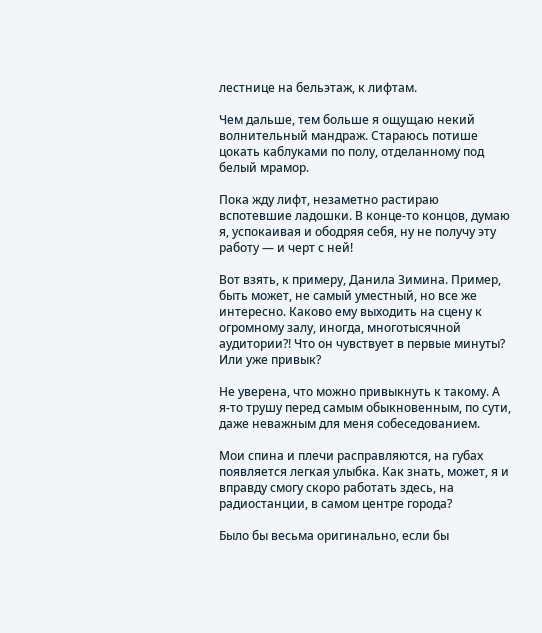лестнице на бельэтаж, к лифтам.

Чем дальше, тем больше я ощущаю некий волнительный мандраж. Стараюсь потише цокать каблуками по полу, отделанному под белый мрамор.

Пока жду лифт, незаметно растираю вспотевшие ладошки. В конце-то концов, думаю я, успокаивая и ободряя себя, ну не получу эту работу — и черт с ней!

Вот взять, к примеру, Данила Зимина. Пример, быть может, не самый уместный, но все же интересно. Каково ему выходить на сцену к огромному залу, иногда, многотысячной аудитории?! Что он чувствует в первые минуты? Или уже привык?

Не уверена, что можно привыкнуть к такому. А я-то трушу перед самым обыкновенным, по сути, даже неважным для меня собеседованием.

Мои спина и плечи расправляются, на губах появляется легкая улыбка. Как знать, может, я и вправду смогу скоро работать здесь, на радиостанции, в самом центре города?

Было бы весьма оригинально, если бы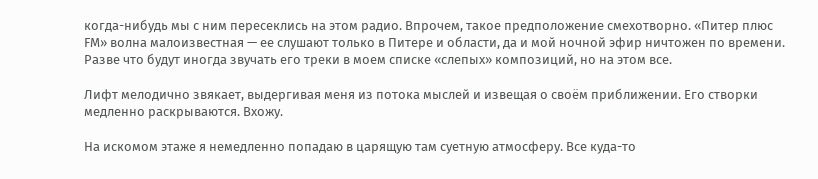когда-нибудь мы с ним пересеклись на этом радио. Впрочем, такое предположение смехотворно. «Питер плюс FM» волна малоизвестная — ее слушают только в Питере и области, да и мой ночной эфир ничтожен по времени. Разве что будут иногда звучать его треки в моем списке «слепых» композиций, но на этом все.

Лифт мелодично звякает, выдергивая меня из потока мыслей и извещая о своём приближении. Его створки медленно раскрываются. Вхожу.

На искомом этаже я немедленно попадаю в царящую там суетную атмосферу. Все куда-то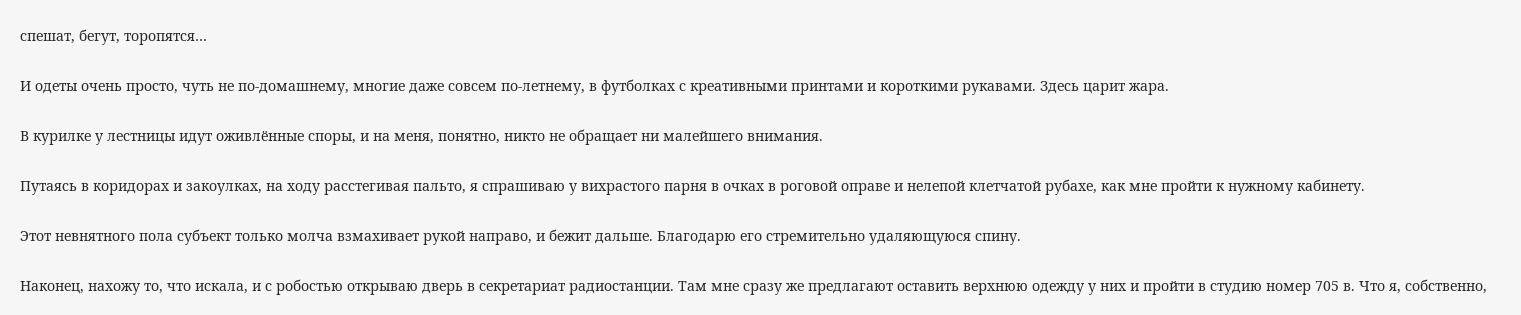спешат, бегут, торопятся…

И одеты очень просто, чуть не по-домашнему, многие даже совсем по-летнему, в футболках с креативными принтами и короткими рукавами. Здесь царит жара.

В курилке у лестницы идут оживлённые споры, и на меня, понятно, никто не обращает ни малейшего внимания.

Путаясь в коридорах и закоулках, на ходу расстегивая пальто, я спрашиваю у вихрастого парня в очках в роговой оправе и нелепой клетчатой рубахе, как мне пройти к нужному кабинету.

Этот невнятного пола субъект только молча взмахивает рукой направо, и бежит дальше. Благодарю его стремительно удаляющуюся спину.

Наконец, нахожу то, что искала, и с робостью открываю дверь в секретариат радиостанции. Там мне сразу же предлагают оставить верхнюю одежду у них и пройти в студию номер 705 в. Что я, собственно,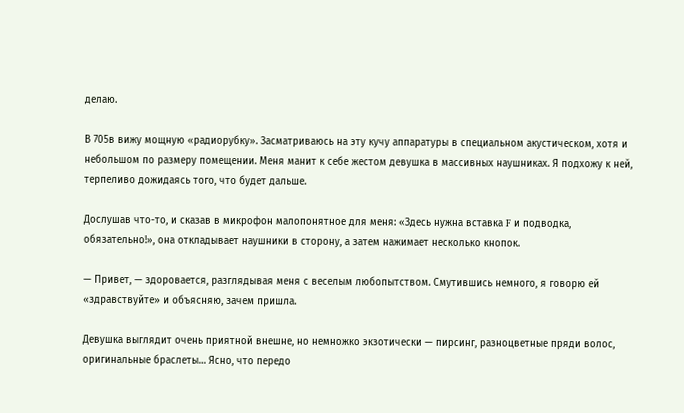делаю.

В 705в вижу мощную «радиорубку». Засматриваюсь на эту кучу аппаратуры в специальном акустическом, хотя и небольшом по размеру помещении. Меня манит к себе жестом девушка в массивных наушниках. Я подхожу к ней, терпеливо дожидаясь того, что будет дальше.

Дослушав что-то, и сказав в микрофон малопонятное для меня: «Здесь нужна вставка F и подводка, обязательно!», она откладывает наушники в сторону, а затем нажимает несколько кнопок.

— Привет, — здоровается, разглядывая меня с веселым любопытством. Смутившись немного, я говорю ей «здравствуйте» и объясняю, зачем пришла.

Девушка выглядит очень приятной внешне, но немножко экзотически — пирсинг, разноцветные пряди волос, оригинальные браслеты… Ясно, что передо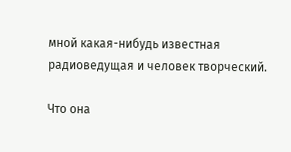мной какая-нибудь известная радиоведущая и человек творческий.

Что она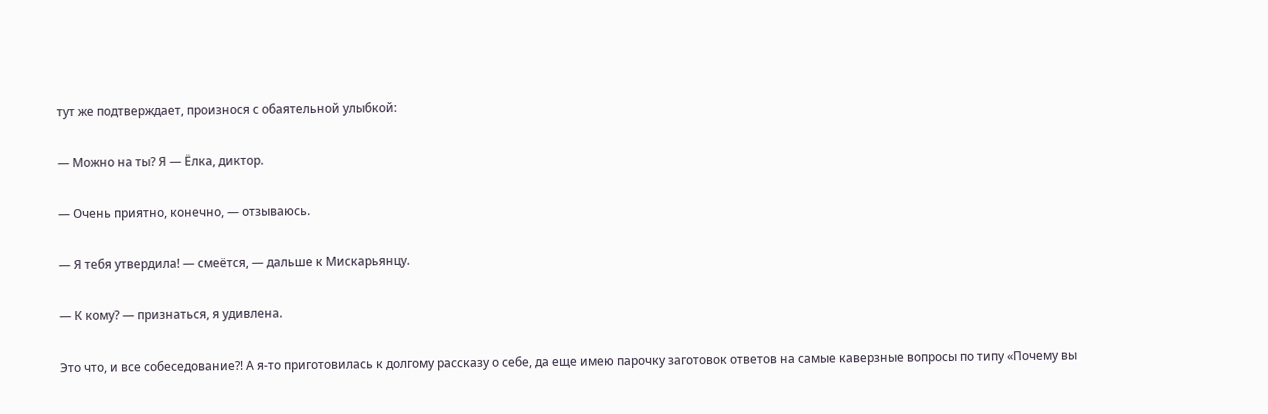тут же подтверждает, произнося с обаятельной улыбкой:

— Можно на ты? Я — Ёлка, диктор.

— Очень приятно, конечно, — отзываюсь.

— Я тебя утвердила! — смеётся, — дальше к Мискарьянцу.

— К кому? — признаться, я удивлена.

Это что, и все собеседование?! А я-то приготовилась к долгому рассказу о себе, да еще имею парочку заготовок ответов на самые каверзные вопросы по типу «Почему вы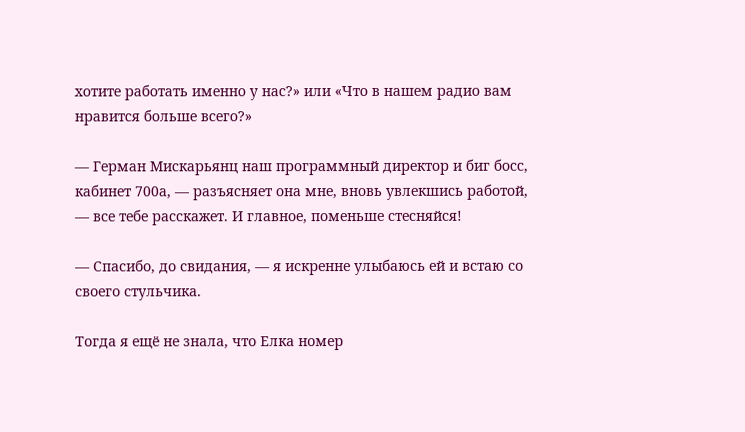хотите работать именно у нас?» или «Что в нашем радио вам нравится больше всего?»

— Герман Мискарьянц наш программный директор и биг босс, кабинет 700а, — разъясняет она мне, вновь увлекшись работой, — все тебе расскажет. И главное, поменьше стесняйся!

— Спасибо, до свидания, — я искренне улыбаюсь ей и встаю со своего стульчика.

Тогда я ещё не знала, что Елка номер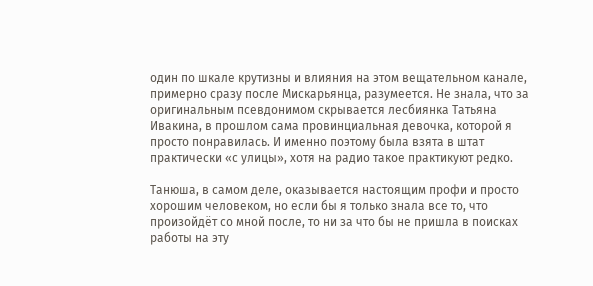один по шкале крутизны и влияния на этом вещательном канале, примерно сразу после Мискарьянца, разумеется. Не знала, что за оригинальным псевдонимом скрывается лесбиянка Татьяна Ивакина, в прошлом сама провинциальная девочка, которой я просто понравилась. И именно поэтому была взята в штат практически «с улицы», хотя на радио такое практикуют редко.

Танюша, в самом деле, оказывается настоящим профи и просто хорошим человеком, но если бы я только знала все то, что произойдёт со мной после, то ни за что бы не пришла в поисках работы на эту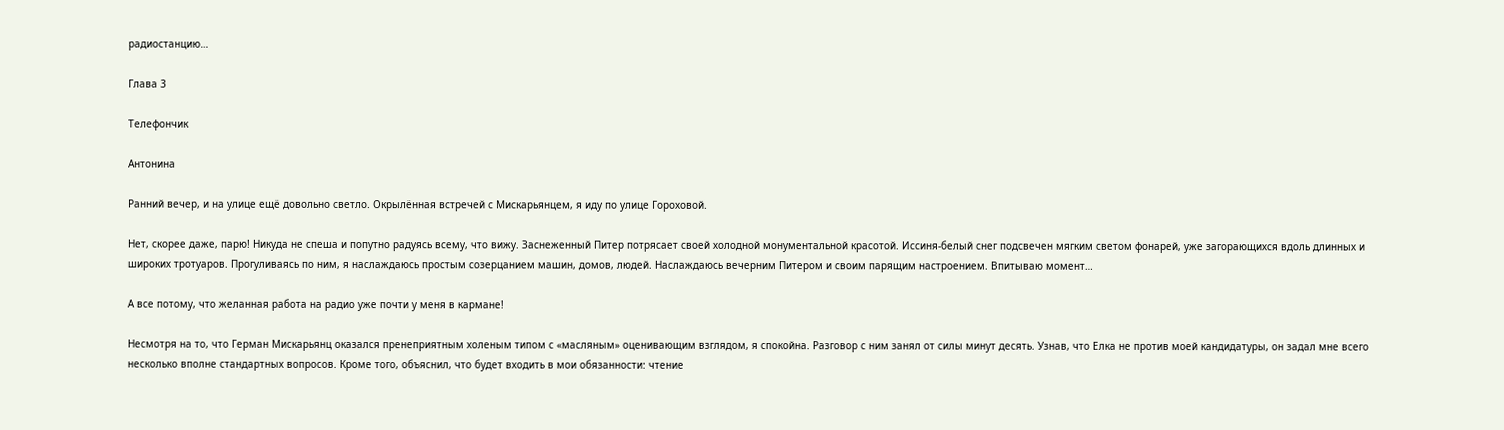радиостанцию…

Глава 3

Телефончик

Антонина

Ранний вечер, и на улице ещё довольно светло. Окрылённая встречей с Мискарьянцем, я иду по улице Гороховой.

Нет, скорее даже, парю! Никуда не спеша и попутно радуясь всему, что вижу. Заснеженный Питер потрясает своей холодной монументальной красотой. Иссиня-белый снег подсвечен мягким светом фонарей, уже загорающихся вдоль длинных и широких тротуаров. Прогуливаясь по ним, я наслаждаюсь простым созерцанием машин, домов, людей. Наслаждаюсь вечерним Питером и своим парящим настроением. Впитываю момент…

А все потому, что желанная работа на радио уже почти у меня в кармане!

Несмотря на то, что Герман Мискарьянц оказался пренеприятным холеным типом с «масляным» оценивающим взглядом, я спокойна. Разговор с ним занял от силы минут десять. Узнав, что Елка не против моей кандидатуры, он задал мне всего несколько вполне стандартных вопросов. Кроме того, объяснил, что будет входить в мои обязанности: чтение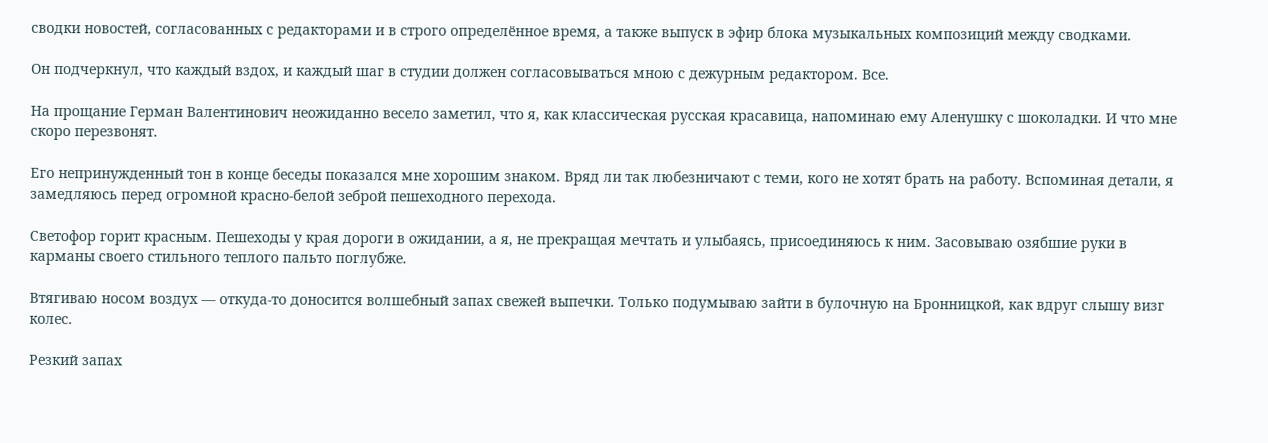сводки новостей, согласованных с редакторами и в строго определённое время, а также выпуск в эфир блока музыкальных композиций между сводками.

Он подчеркнул, что каждый вздох, и каждый шаг в студии должен согласовываться мною с дежурным редактором. Все.

На прощание Герман Валентинович неожиданно весело заметил, что я, как классическая русская красавица, напоминаю ему Аленушку с шоколадки. И что мне скоро перезвонят.

Его непринужденный тон в конце беседы показался мне хорошим знаком. Вряд ли так любезничают с теми, кого не хотят брать на работу. Вспоминая детали, я замедляюсь перед огромной красно-белой зеброй пешеходного перехода.

Светофор горит красным. Пешеходы у края дороги в ожидании, а я, не прекращая мечтать и улыбаясь, присоединяюсь к ним. Засовываю озябшие руки в карманы своего стильного теплого пальто поглубже.

Втягиваю носом воздух — откуда-то доносится волшебный запах свежей выпечки. Только подумываю зайти в булочную на Бронницкой, как вдруг слышу визг колес.

Резкий запах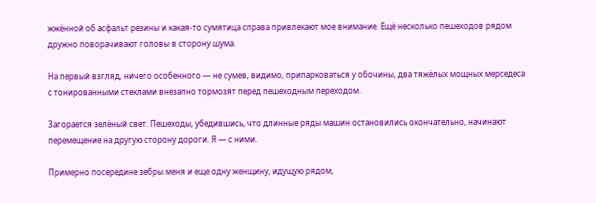жжённой об асфальт резины и какая-то сумятица справа привлекают мое внимание. Ещё несколько пешеходов рядом дружно поворачивают головы в сторону шума.

На первый взгляд, ничего особенного — не сумев, видимо, припарковаться у обочины, два тяжёлых мощных мерседеса с тонированными стеклами внезапно тормозят перед пешеходным переходом.

Загорается зелёный свет. Пешеходы, убедившись, что длинные ряды машин остановились окончательно, начинают перемещение на другую сторону дороги. Я — с ними.

Примерно посередине зебры меня и еще одну женщину, идущую рядом,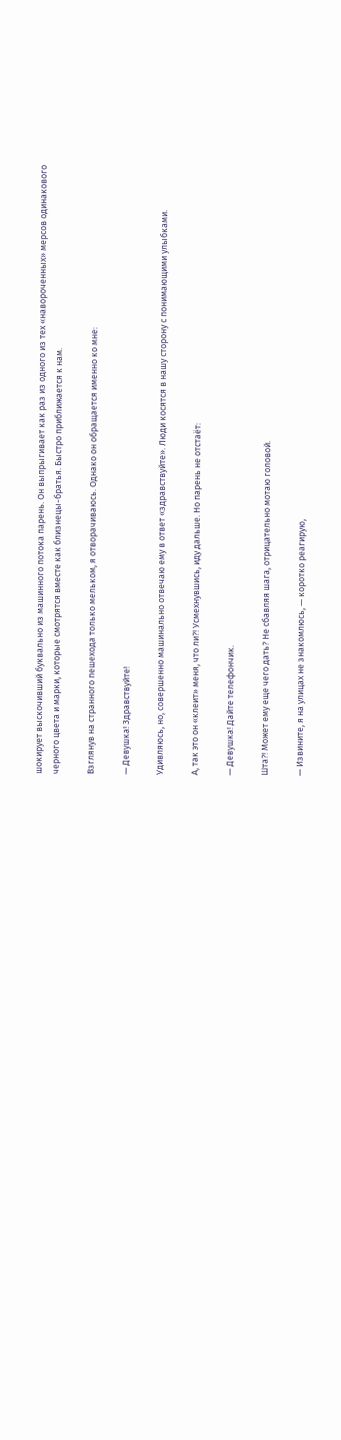шокирует выскочивший буквально из машинного потока парень. Он выпрыгивает как раз из одного из тех «навороченных» мерсов одинакового черного цвета и марки, которые смотрятся вместе как близнецы-братья. Быстро приближается к нам.

Взглянув на странного пешехода только мельком, я отворачиваюсь. Однако он обращается именно ко мне:

— Девушка! Здравствуйте!

Удивляюсь, но, совершенно машинально отвечаю ему в ответ «здравствуйте». Люди косятся в нашу сторону с понимающими улыбками.

А, так это он «клеит» меня, что ли?! Усмехнувшись, иду дальше. Но парень не отстаёт:

— Девушка! Дайте телефончик.

Шта?! Может ему еще чего дать? Не сбавляя шага, отрицательно мотаю головой.

— Извините, я на улицах не знакомлюсь, — коротко реагирую,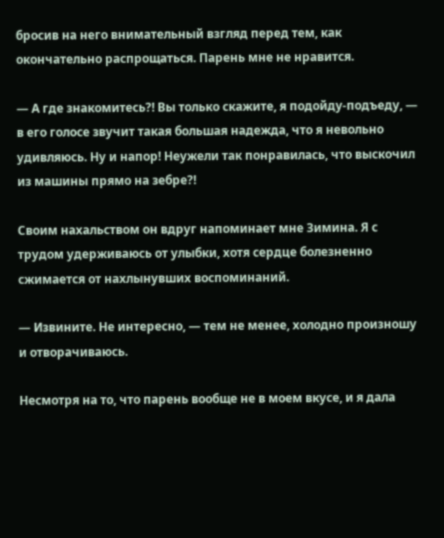бросив на него внимательный взгляд перед тем, как окончательно распрощаться. Парень мне не нравится.

— А где знакомитесь?! Вы только скажите, я подойду-подъеду, — в его голосе звучит такая большая надежда, что я невольно удивляюсь. Ну и напор! Неужели так понравилась, что выскочил из машины прямо на зебре?!

Своим нахальством он вдруг напоминает мне Зимина. Я с трудом удерживаюсь от улыбки, хотя сердце болезненно сжимается от нахлынувших воспоминаний.

— Извините. Не интересно, — тем не менее, холодно произношу и отворачиваюсь.

Несмотря на то, что парень вообще не в моем вкусе, и я дала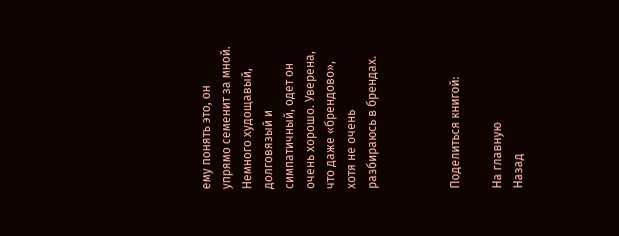ему понять это, он упрямо семенит за мной. Немного худощавый, долговязый и симпатичный, одет он очень хорошо. Уверена, что даже «брендово», хотя не очень разбираюсь в брендах.



Поделиться книгой:

На главную
Назад